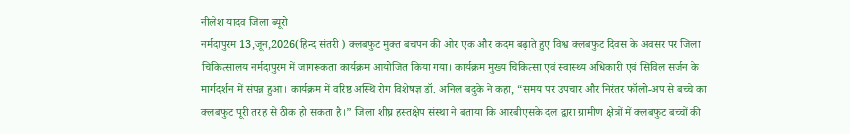नीलेश यादव जिला ब्यूरो
नर्मदापुरम 13,जून,2026(हिन्द संतरी ) क्लबफुट मुक्त बचपन की ओर एक और कदम बढ़ाते हुए विश्व क्लबफुट दिवस के अवसर पर जिला चिकित्सालय नर्मदापुरम में जागरूकता कार्यक्रम आयोजित किया गया। कार्यक्रम मुख्य चिकित्सा एवं स्वास्थ्य अधिकारी एवं सिविल सर्जन के मार्गदर्शन में संपन्न हुआ। कार्यक्रम में वरिष्ठ अस्थि रोग विशेषज्ञ डॉ. अनिल बदुके ने कहा, “समय पर उपचार और निरंतर फॉलो-अप से बच्चे का क्लबफुट पूरी तरह से ठीक हो सकता है।” जिला शीघ्र हस्तक्षेप संस्था ने बताया कि आरबीएसके दल द्वारा ग्रामीण क्षेत्रों में क्लबफुट बच्चों की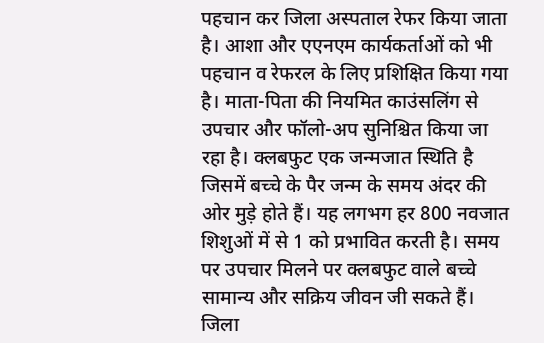पहचान कर जिला अस्पताल रेफर किया जाता है। आशा और एएनएम कार्यकर्ताओं को भी पहचान व रेफरल के लिए प्रशिक्षित किया गया है। माता-पिता की नियमित काउंसलिंग से उपचार और फॉलो-अप सुनिश्चित किया जा रहा है। क्लबफुट एक जन्मजात स्थिति है जिसमें बच्चे के पैर जन्म के समय अंदर की ओर मुड़े होते हैं। यह लगभग हर 800 नवजात शिशुओं में से 1 को प्रभावित करती है। समय पर उपचार मिलने पर क्लबफुट वाले बच्चे सामान्य और सक्रिय जीवन जी सकते हैं।
जिला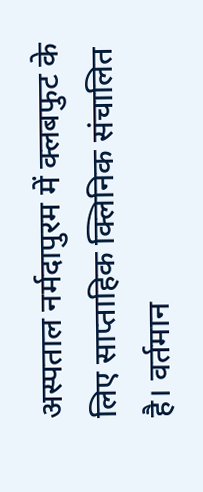अस्पताल नर्मदापुरम में क्लबफुट के लिए साप्ताहिक क्लिनिक संचालित है। वर्तमान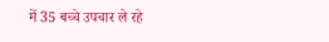में 35 बच्चे उपचार ले रहे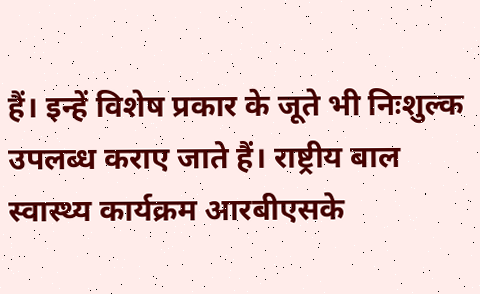हैं। इन्हें विशेष प्रकार के जूते भी निःशुल्क उपलब्ध कराए जाते हैं। राष्ट्रीय बाल स्वास्थ्य कार्यक्रम आरबीएसके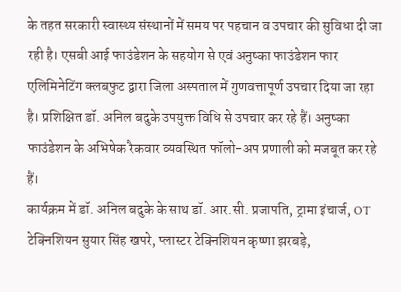के तहत सरकारी स्वास्थ्य संस्थानों में समय पर पहचान व उपचार की सुविधा दी जा रही है। एसबी आई फाउंडेशन के सहयोग से एवं अनुष्का फाउंडेशन फार एलिमिनेटिंग क्लबफुट द्वारा जिला अस्पताल में गुणवत्तापूर्ण उपचार दिया जा रहा है। प्रशिक्षित डॉ. अनिल बदुके उपयुक्त विधि से उपचार कर रहे हैं। अनुष्का फाउंडेशन के अभिषेक रैकवार व्यवस्थित फॉलो-अप प्रणाली को मजबूत कर रहे हैं।
कार्यक्रम में डॉ. अनिल बदुके के साथ डॉ. आर.सी. प्रजापति, ट्रामा इंचार्ज, OT टेक्निशियन सुयार सिंह खपरे, प्लास्टर टेक्निशियन कृष्णा झरबड़े,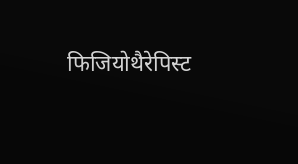फिजियोथैरेपिस्ट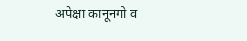अपेक्षा कानूनगो व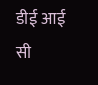डीई आई सी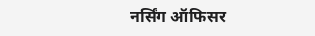नर्सिंग ऑफिसर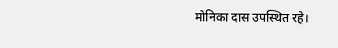मोनिका दास उपस्थित रहे।